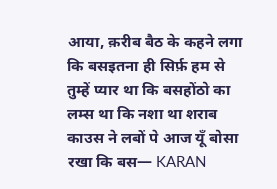आया, क़रीब बैठ के कहने लगा कि बसइतना ही सिर्फ़ हम से तुम्हें प्यार था कि बसहोंठो का लम्स था कि नशा था शराब काउस ने लबों पे आज यूँ बोसा रखा कि बस— KARAN